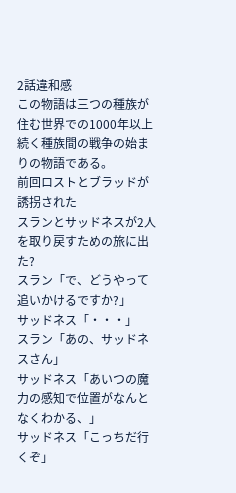2話違和感
この物語は三つの種族が住む世界での1000年以上続く種族間の戦争の始まりの物語である。
前回ロストとブラッドが誘拐された
スランとサッドネスが2人を取り戻すための旅に出た?
スラン「で、どうやって追いかけるですか?」
サッドネス「・・・」
スラン「あの、サッドネスさん」
サッドネス「あいつの魔力の感知で位置がなんとなくわかる、」
サッドネス「こっちだ行くぞ」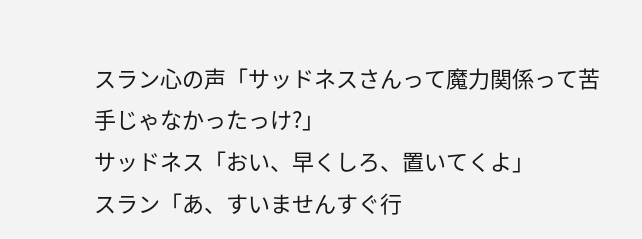スラン心の声「サッドネスさんって魔力関係って苦手じゃなかったっけ?」
サッドネス「おい、早くしろ、置いてくよ」
スラン「あ、すいませんすぐ行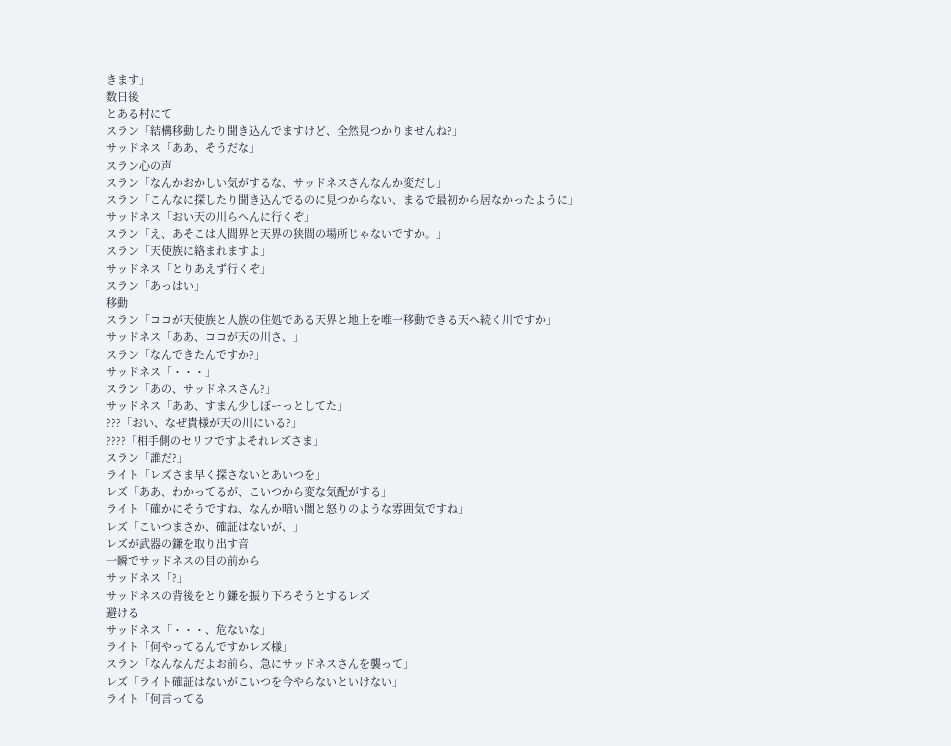きます」
数日後
とある村にて
スラン「結構移動したり聞き込んでますけど、全然見つかりませんね?」
サッドネス「ああ、そうだな」
スラン心の声
スラン「なんかおかしい気がするな、サッドネスさんなんか変だし」
スラン「こんなに探したり聞き込んでるのに見つからない、まるで最初から居なかったように」
サッドネス「おい天の川らへんに行くぞ」
スラン「え、あそこは人間界と天界の狭間の場所じゃないですか。」
スラン「天使族に絡まれますよ」
サッドネス「とりあえず行くぞ」
スラン「あっはい」
移動
スラン「ココが天使族と人族の住処である天界と地上を唯一移動できる天へ続く川ですか」
サッドネス「ああ、ココが天の川さ、」
スラン「なんできたんですか?」
サッドネス「・・・」
スラン「あの、サッドネスさん?」
サッドネス「ああ、すまん少しぼーっとしてた」
???「おい、なぜ貴様が天の川にいる?」
????「相手側のセリフですよそれレズさま」
スラン「誰だ?」
ライト「レズさま早く探さないとあいつを」
レズ「ああ、わかってるが、こいつから変な気配がする」
ライト「確かにそうですね、なんか暗い闇と怒りのような雰囲気ですね」
レズ「こいつまさか、確証はないが、」
レズが武器の鎌を取り出す音
一瞬でサッドネスの目の前から
サッドネス「?」
サッドネスの背後をとり鎌を振り下ろそうとするレズ
避ける
サッドネス「・・・、危ないな」
ライト「何やってるんですかレズ様」
スラン「なんなんだよお前ら、急にサッドネスさんを襲って」
レズ「ライト確証はないがこいつを今やらないといけない」
ライト「何言ってる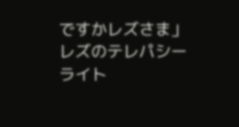ですかレズさま」
レズのテレパシー
ライト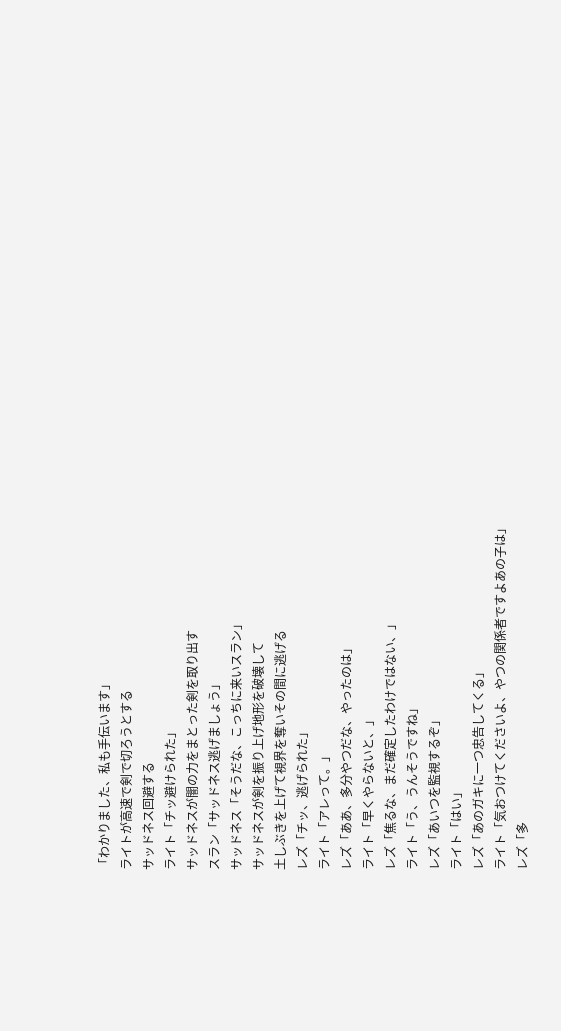「わかりました、私も手伝います」
ライトが高速で剣で切ろうとする
サッドネス回避する
ライト「チッ避けられた」
サッドネスが闇の力をまとった剣を取り出す
スラン「サッドネス逃げましょう」
サッドネス「そうだな、こっちに来いスラン」
サッドネスが剣を振り上げ地形を破壊して
土しぶきを上げて視界を奪いその間に逃げる
レズ「チッ、逃げられた」
ライト「アレって。」
レズ「ああ、多分やつだな、やったのは」
ライト「早くやらないと、」
レズ「焦るな、まだ確定したわけではない、」
ライト「う、うんそうですね」
レズ「あいつを監視するぞ」
ライト「はい」
レズ「あのガキに一つ忠告してくる」
ライト「気おつけてくださいよ、やつの関係者ですよあの子は」
レズ「多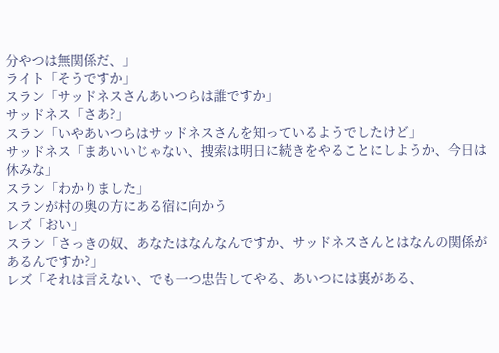分やつは無関係だ、」
ライト「そうですか」
スラン「サッドネスさんあいつらは誰ですか」
サッドネス「さあ?」
スラン「いやあいつらはサッドネスさんを知っているようでしたけど」
サッドネス「まあいいじゃない、捜索は明日に続きをやることにしようか、今日は休みな」
スラン「わかりました」
スランが村の奥の方にある宿に向かう
レズ「おい」
スラン「さっきの奴、あなたはなんなんですか、サッドネスさんとはなんの関係があるんですか?」
レズ「それは言えない、でも一つ忠告してやる、あいつには裏がある、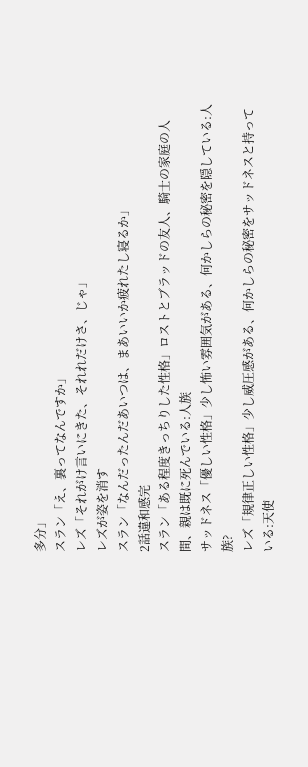多分」
スラン「え、裏ってなんですか」
レズ「それがけ言いにきた、それれだけさ、じゃ」
レズが姿を消す
スラン「なんだったんだあいつは、まあいいか疲れたし寝るか」
2話違和感完
スラン「ある程度きっちりした性格」ロストとブラッドの友人、騎士の家庭の人間、親は既に死んでいる:人族
サッドネス「優しい性格」少し怖い雰囲気がある、何かしらの秘密を隠している:人族?
レズ「規律正しい性格」少し威圧感がある、何かしらの秘密をサッドネスと持っている:天使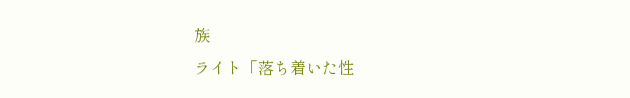族
ライト「落ち着いた性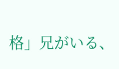格」兄がいる、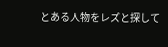とある人物をレズと探して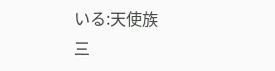いる:天使族
三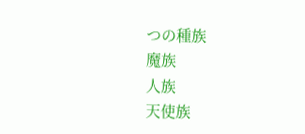つの種族
魔族
人族
天使族